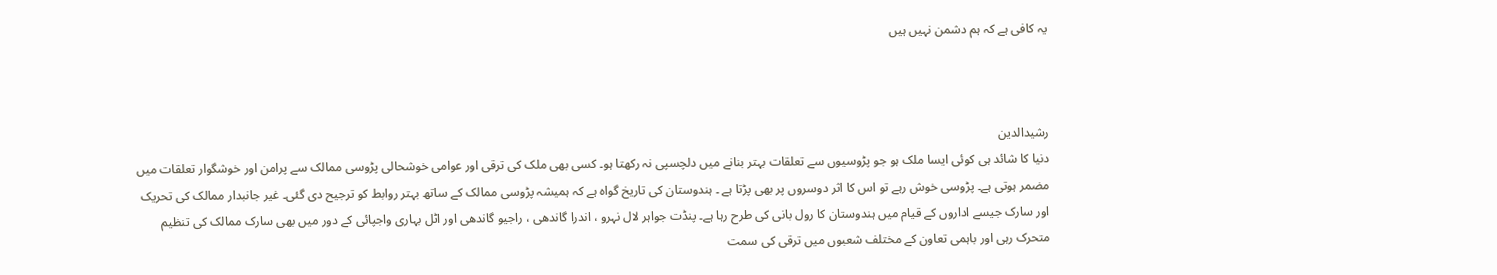یہ کافی ہے کہ ہم دشمن نہیں ہیں



رشیدالدین
دنیا کا شائد ہی کوئی ایسا ملک ہو جو پڑوسیوں سے تعلقات بہتر بنانے میں دلچسپی نہ رکھتا ہو۔ کسی بھی ملک کی ترقی اور عوامی خوشحالی پڑوسی ممالک سے پرامن اور خوشگوار تعلقات میں مضمر ہوتی ہے۔ پڑوسی خوش رہے تو اس کا اثر دوسروں پر بھی پڑتا ہے ۔ ہندوستان کی تاریخ گواہ ہے کہ ہمیشہ پڑوسی ممالک کے ساتھ بہتر روابط کو ترجیح دی گئی۔ غیر جانبدار ممالک کی تحریک اور سارک جیسے اداروں کے قیام میں ہندوستان کا رول بانی کی طرح رہا ہے۔ پنڈت جواہر لال نہرو ، اندرا گاندھی ، راجیو گاندھی اور اٹل بہاری واجپائی کے دور میں بھی سارک ممالک کی تنظیم متحرک رہی اور باہمی تعاون کے مختلف شعبوں میں ترقی کی سمت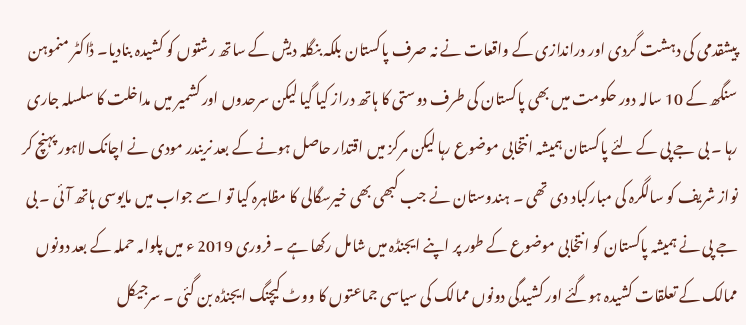پیشقدمی کی دہشت گردی اور دراندازی کے واقعات نے نہ صرف پاکستان بلکہ بنگلہ دیش کے ساتھ رشتوں کو کشیدہ بنادیا۔ ڈاکٹر منموہن سنگھ کے 10 سالہ دور حکومت میں بھی پاکستان کی طرف دوستی کا ہاتھ دراز کیا گیا لیکن سرحدوں اور کشمیر میں مداخلت کا سلسلہ جاری رہا ۔ بی جے پی کے لئے پاکستان ہمیشہ انتخابی موضوع رہا لیکن مرکز میں اقتدار حاصل ہونے کے بعد نریندر مودی نے اچانک لاہور پہنچ کر نواز شریف کو سالگرہ کی مبارکباد دی تھی ۔ ہندوستان نے جب کبھی بھی خیرسگالی کا مظاہرہ کیا تو اسے جواب میں مایوسی ہاتھ آئی ۔ بی جے پی نے ہمیشہ پاکستان کو انتخابی موضوع کے طور پر اپنے ایجنڈہ میں شامل رکھا ہے ۔ فروری 2019 ء میں پلوامہ حملہ کے بعد دونوں ممالک کے تعلقات کشیدہ ہوگئے اور کشیدگی دونوں ممالک کی سیاسی جماعتوں کا ووٹ کیچنگ ایجنڈہ بن گئی ۔ سرجیکل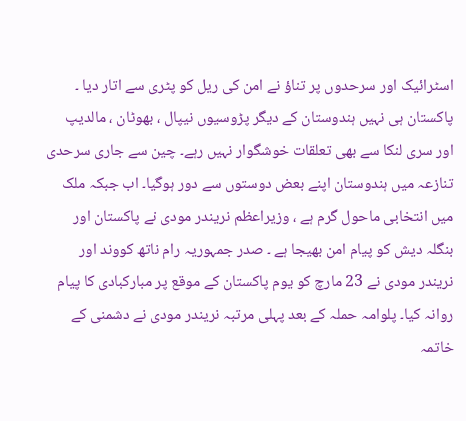اسٹرائیک اور سرحدوں پر تناؤ نے امن کی ریل کو پٹری سے اتار دیا ۔ پاکستان ہی نہیں ہندوستان کے دیگر پڑوسیوں نیپال ، بھوٹان ، مالدیپ اور سری لنکا سے بھی تعلقات خوشگوار نہیں رہے۔ چین سے جاری سرحدی تنازعہ میں ہندوستان اپنے بعض دوستوں سے دور ہوگیا۔ اب جبکہ ملک میں انتخابی ماحول گرم ہے ، وزیراعظم نریندر مودی نے پاکستان اور بنگلہ دیش کو پیام امن بھیجا ہے ۔ صدر جمہوریہ رام ناتھ کووند اور نریندر مودی نے 23 مارچ کو یوم پاکستان کے موقع پر مبارکبادی کا پیام روانہ کیا۔ پلوامہ حملہ کے بعد پہلی مرتبہ نریندر مودی نے دشمنی کے خاتمہ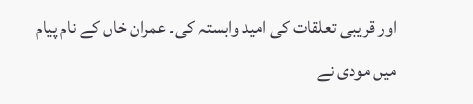اور قریبی تعلقات کی امید وابستہ کی۔ عمران خاں کے نام پیام میں مودی نے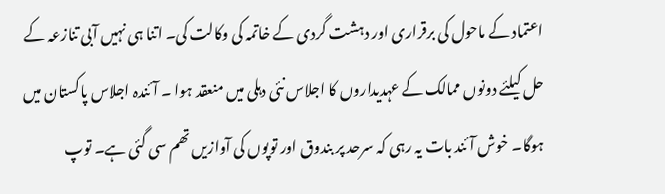اعتماد کے ماحول کی برقراری اور دہشت گردی کے خاتمہ کی وکالت کی۔ اتنا ہی نہیں آبی تنازعہ کے حل کیلئے دونوں ممالک کے عہدیداروں کا اجلاس نئی دہلی میں منعقد ہوا ۔ آئندہ اجلاس پاکستان میں ہوگا۔ خوش آئند بات یہ رہی کہ سرحد پر بندوق اور توپوں کی آوازیں تھم سی گئی ہے۔ توپ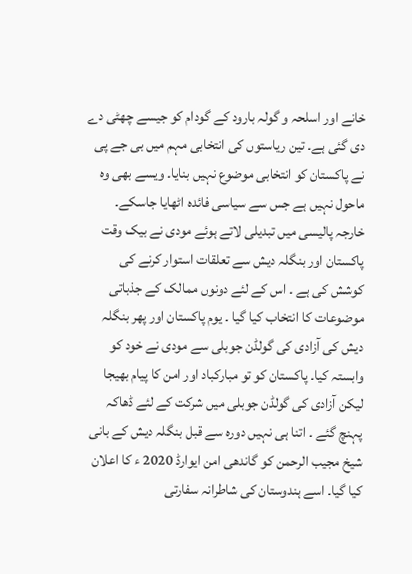خانے اور اسلحہ و گولہ بارود کے گودام کو جیسے چھٹی دے دی گئی ہے۔ تین ریاستوں کی انتخابی مہم میں بی جے پی نے پاکستان کو انتخابی موضوع نہیں بنایا۔ ویسے بھی وہ ماحول نہیں ہے جس سے سیاسی فائدہ اٹھایا جاسکے۔ خارجہ پالیسی میں تبدیلی لاتے ہوئے مودی نے بیک وقت پاکستان اور بنگلہ دیش سے تعلقات استوار کرنے کی کوشش کی ہے ۔ اس کے لئے دونوں ممالک کے جذباتی موضوعات کا انتخاب کیا گیا ۔ یوم پاکستان اور پھر بنگلہ دیش کی آزادی کی گولڈن جوبلی سے مودی نے خود کو وابستہ کیا۔ پاکستان کو تو مبارکباد اور امن کا پیام بھیجا لیکن آزادی کی گولڈن جوبلی میں شرکت کے لئے ڈھاکہ پہنچ گئے ۔ اتنا ہی نہیں دورہ سے قبل بنگلہ دیش کے بانی شیخ مجیب الرحمن کو گاندھی امن ایوارڈ 2020 ء کا اعلان کیا گیا۔ اسے ہندوستان کی شاطرانہ سفارتی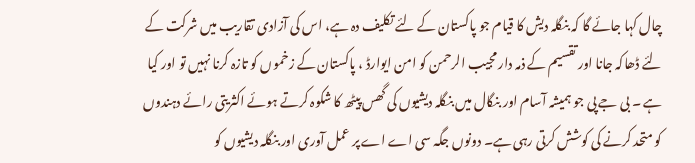چال کہا جائے گا کہ بنگلہ دیش کا قیام جو پاکستان کے لئے تکلیف دہ ہے، اس کی آزادی تقاریب میں شرکت کے لئے ڈھاکہ جانا اور تقسیم کے ذمہ دار مجیب الرحمن کو امن ایوارڈ ، پاکستان کے زخموں کو تازہ کرنا نہیں تو اور کیا ہے ۔ بی جے پی جو ہمیشہ آسام اور بنگال میں بنگلہ دیشیوں کی گھس پیٹھ کا شکوہ کرتے ہوئے اکثریتی رائے دہندوں کو متحد کرنے کی کوشش کرتی رہی ہے۔ دونوں جگہ سی اے اے پر عمل آوری اور بنگلہ دیشیوں کو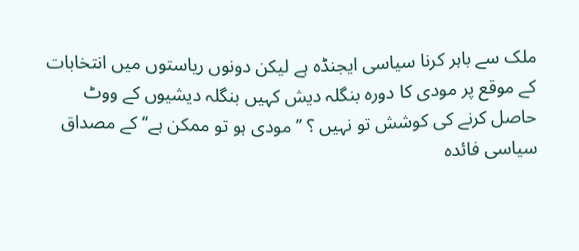ملک سے باہر کرنا سیاسی ایجنڈہ ہے لیکن دونوں ریاستوں میں انتخابات کے موقع پر مودی کا دورہ بنگلہ دیش کہیں بنگلہ دیشیوں کے ووٹ حاصل کرنے کی کوشش تو نہیں ؟ ’’مودی ہو تو ممکن ہے‘‘ کے مصداق سیاسی فائدہ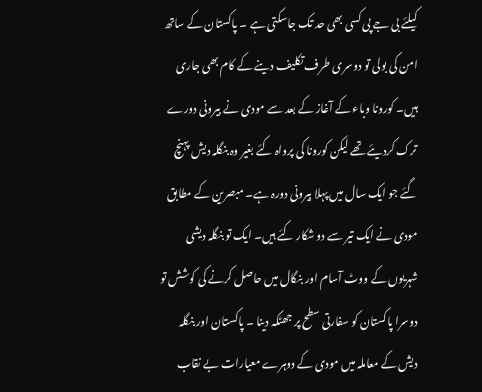کیلئے بی جے پی کسی بھی حد تک جاسکتی ہے ۔ پاکستان کے ساتھ امن کی بولی تو دوسری طرف تکلیف دینے کے کام بھی جاری ہیں۔ کورونا وباء کے آغاز کے بعد سے مودی نے بیرونی دورے ترک کردیئے تھے لیکن کورونا کی پرواہ کئے بغیر وہ بنگلہ دیش پہنچ گئے جو ایک سال میں پہلا بیرونی دورہ ہے۔ مبصرین کے مطابق مودی نے ایک تیر سے دو شکار کئے ہیں۔ ایک تو بنگلہ دیشی شہریوں کے ووٹ آسام اور بنگال میں حاصل کرنے کی کوشش تو دوسرا پاکستان کو سفارتی سطح پر جھٹکہ دینا ۔ پاکستان اور بنگلہ دیش کے معاملہ میں مودی کے دوہرے معیارات بے نقاب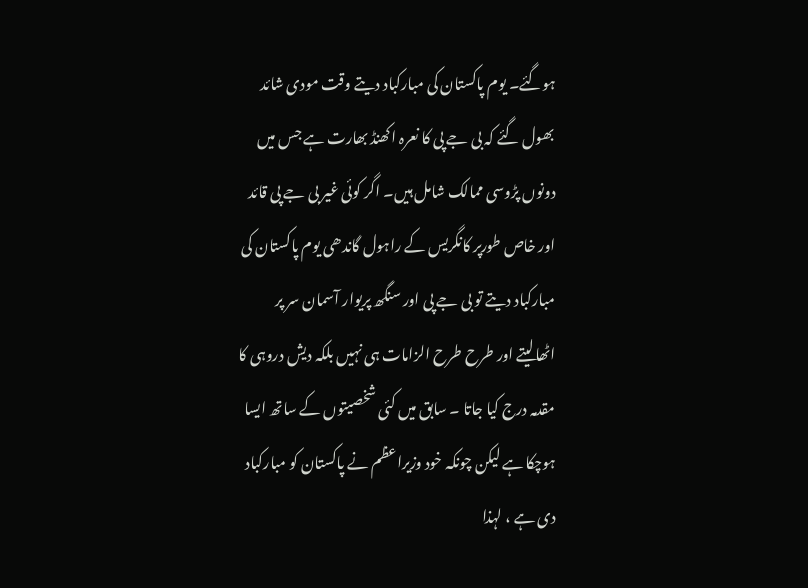ہوگئے۔ یوم پاکستان کی مبارکباد دیتے وقت مودی شائد بھول گئے کہ بی جے پی کا نعرہ اکھنڈ بھارت ہے جس میں دونوں پڑوسی ممالک شامل ہیں۔ اگر کوئی غیر بی جے پی قائد اور خاص طورپر کانگریس کے راہول گاندھی یوم پاکستان کی مبارکباد دیتے تو بی جے پی اور سنگھ پریوار آسمان سر پر اٹھالیتے اور طرح طرح الزامات ہی نہیں بلکہ دیش دروہی کا مقدمہ درج کیا جاتا ۔ سابق میں کئی شخصیتوں کے ساتھ ایسا ہوچکا ہے لیکن چونکہ خود وزیراعظم نے پاکستان کو مبارکباد دی ہے ، لہذا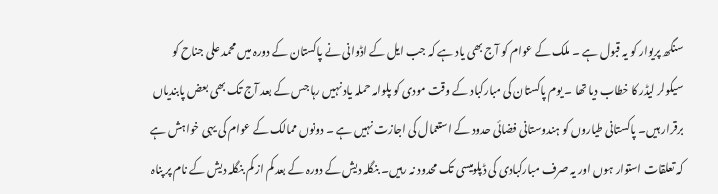سنگھ پریوار کو یہ قبول ہے ۔ ملک کے عوام کو آج بھی یاد ہے کہ جب ایل کے اڈوانی نے پاکستان کے دورہ میں محمد علی جناح کو سیکولر لیڈر کا خطاب دیا تھا ۔ یوم پاکستان کی مبارکباد کے وقت مودی کو پلوامہ حملہ یاد نہیں رہا جس کے بعد آج تک بھی بعض پابندیاں برقرار ہیں۔ پاکستانی طیاروں کو ہندوستانی فضائی حدود کے استعمال کی اجازت نہیں ہے ۔ دونوں ممالک کے عوام کی یہی خواہش ہے کہ تعلقات استوار ہوں اور یہ صرف مبارکبادی کی ڈپلومیسی تک محدود نہ رہیں۔ بنگلہ دیش کے دورہ کے بعد کم از کم بنگلہ دیش کے نام پر پناہ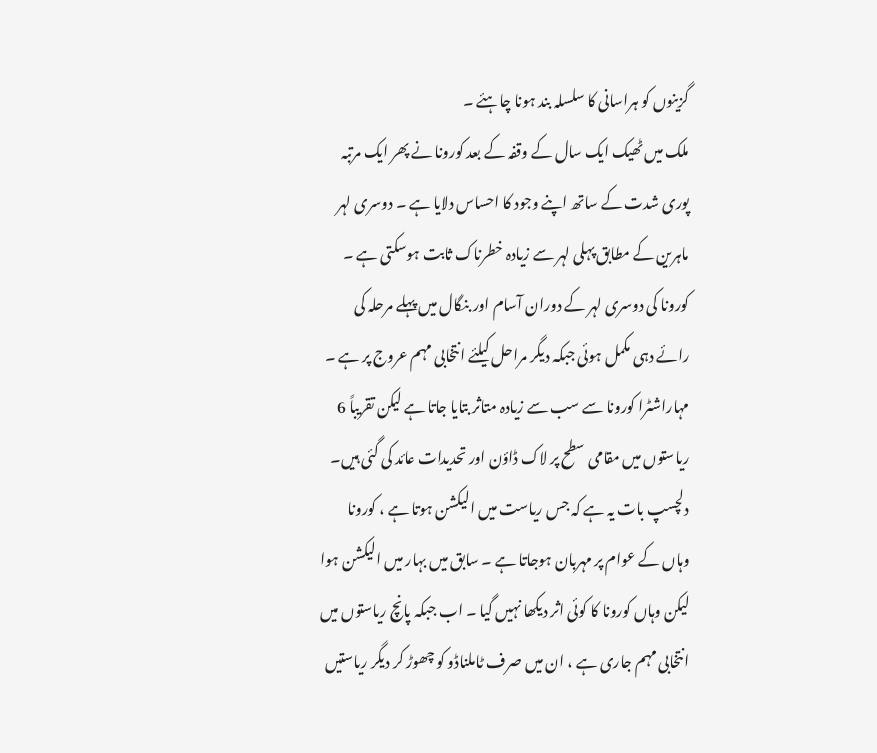گزینوں کو ہراسانی کا سلسلہ بند ہونا چاہئے ۔
ملک میں ٹھیک ایک سال کے وقفہ کے بعد کورونا نے پھر ایک مرتبہ پوری شدت کے ساتھ اپنے وجود کا احساس دلایا ہے ۔ دوسری لہر ماہرین کے مطابق پہلی لہر سے زیادہ خطرناک ثابت ہوسکتی ہے ۔ کورونا کی دوسری لہر کے دوران آسام اور بنگال میں پہلے مرحلہ کی رائے دہی مکمل ہوئی جبکہ دیگر مراحل کیلئے انتخابی مہم عروج پر ہے ۔ مہاراشٹرا کورونا سے سب سے زیادہ متاثر بتایا جاتا ہے لیکن تقریباً 6 ریاستوں میں مقامی سطح پر لاک ڈاؤن اور تحدیدات عائد کی گئی ہیں۔ دلچسپ بات یہ ہے کہ جس ریاست میں الیکشن ہوتا ہے ، کورونا وہاں کے عوام پر مہربان ہوجاتا ہے ۔ سابق میں بہار میں الیکشن ہوا لیکن وہاں کورونا کا کوئی اثر دیکھا نہیں گیا ۔ اب جبکہ پانچ ریاستوں میں انتخابی مہم جاری ہے ، ان میں صرف ٹاملناڈو کو چھوڑ کر دیگر ریاستیں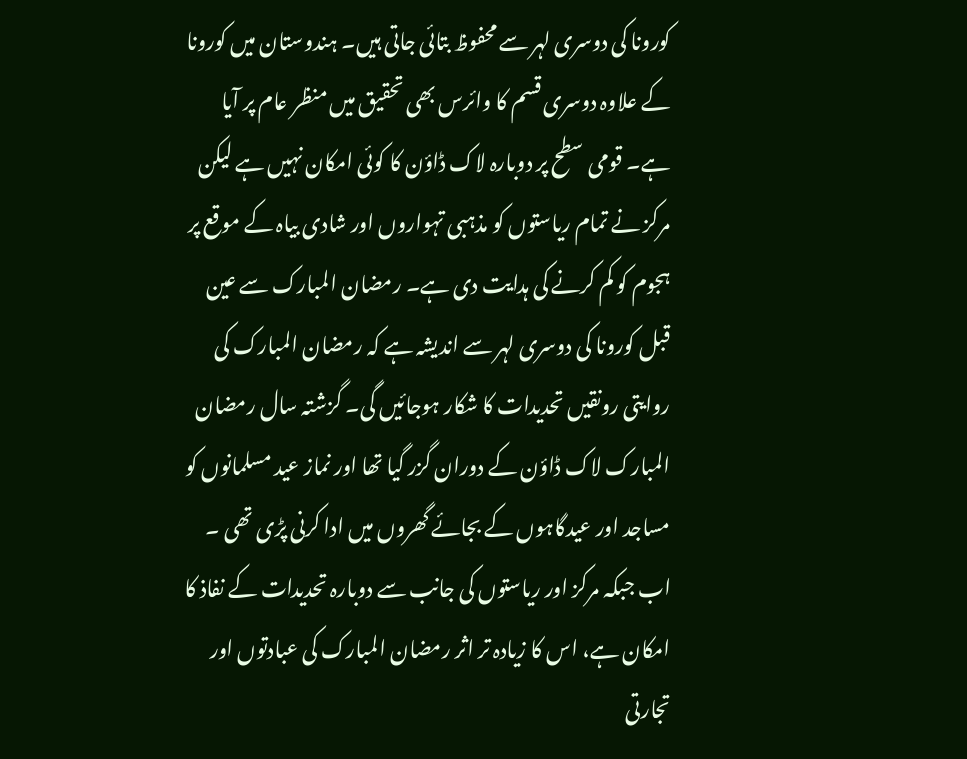کورونا کی دوسری لہر سے محفوظ بتائی جاتی ہیں۔ ہندوستان میں کورونا کے علاوہ دوسری قسم کا وائرس بھی تحقیق میں منظر عام پر آیا ہے۔ قومی سطح پر دوبارہ لاک ڈاؤن کا کوئی امکان نہیں ہے لیکن مرکز نے تمام ریاستوں کو مذہبی تہواروں اور شادی بیاہ کے موقع پر ہجوم کو کم کرنے کی ہدایت دی ہے۔ رمضان المبارک سے عین قبل کورونا کی دوسری لہر سے اندیشہ ہے کہ رمضان المبارک کی روایتی رونقیں تحدیدات کا شکار ہوجائیں گی۔ گزشتہ سال رمضان المبارک لاک ڈاؤن کے دوران گزر گیا تھا اور نماز عید مسلمانوں کو مساجد اور عیدگاہوں کے بجائے گھروں میں ادا کرنی پڑی تھی ۔ اب جبکہ مرکز اور ریاستوں کی جانب سے دوبارہ تحدیدات کے نفاذ کا امکان ہے، اس کا زیادہ تر اثر رمضان المبارک کی عبادتوں اور تجارتی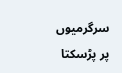سرگرمیوں پر پڑسکتا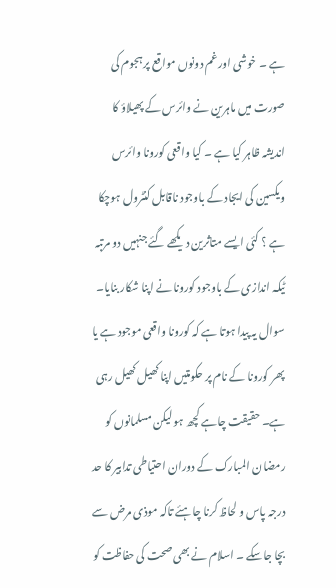ہے ۔ خوشی اور غم دونوں مواقع پر ہجوم کی صورت میں ماہرین نے وائرس کے پھیلاؤ کا اندیشہ ظاہر کیا ہے ۔ کیا واقعی کورونا وائرس ویکسین کی ایجاد کے باوجود ناقابل کنٹرول ہوچکا ہے ؟ کئی ایسے متاثرین دیکھے گئے جنہیں دو مرتبہ ٹیکہ اندازی کے باوجود کورونا نے اپنا شکار بنایا۔ سوال یہ پیدا ہوتا ہے کہ کورونا واقعی موجود ہے یا پھر کورونا کے نام پر حکومتیں اپنا کھیل کھیل رہی ہے۔ حقیقت چاہے کچھ ہو لیکن مسلمانوں کو رمضان المبارک کے دوران احتیاطی تدابیر کا حد درجہ پاس و لحاظ کرنا چاہئے تاکہ موذی مرض سے بچا جاسکے ۔ اسلام نے بھی صحت کی حفاظت کو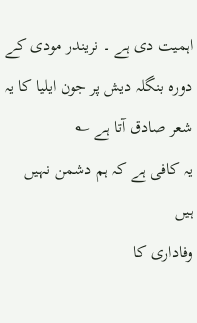اہمیت دی ہے ۔ نریندر مودی کے دورہ بنگلہ دیش پر جون ایلیا کا یہ شعر صادق آتا ہے ؎
یہ کافی ہے کہ ہم دشمن نہیں ہیں
وفاداری کا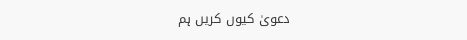دعویٰ کیوں کریں ہم